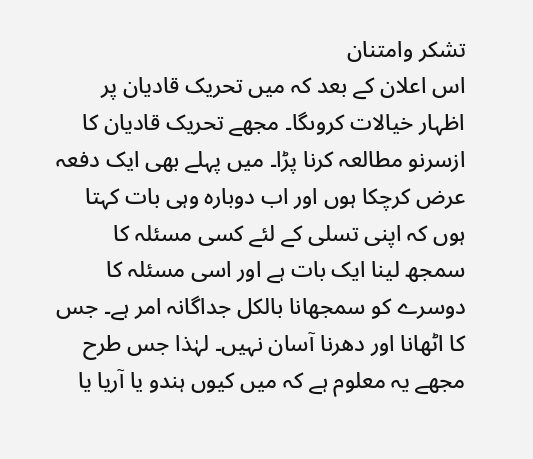تشکر وامتنان
اس اعلان کے بعد کہ میں تحریک قادیان پر اظہار خیالات کروںگا۔ مجھے تحریک قادیان کا ازسرنو مطالعہ کرنا پڑا۔ میں پہلے بھی ایک دفعہ عرض کرچکا ہوں اور اب دوبارہ وہی بات کہتا ہوں کہ اپنی تسلی کے لئے کسی مسئلہ کا سمجھ لینا ایک بات ہے اور اسی مسئلہ کا دوسرے کو سمجھانا بالکل جداگانہ امر ہے۔ جس کا اٹھانا اور دھرنا آسان نہیں۔ لہٰذا جس طرح مجھے یہ معلوم ہے کہ میں کیوں ہندو یا آریا یا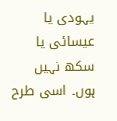یہودی یا عیسائی یا سکھ نہیں ہوں۔ اسی طرح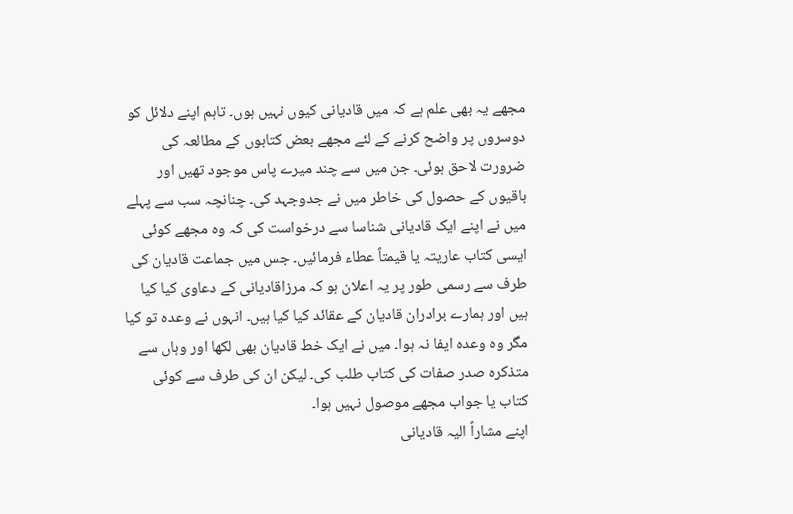مجھے یہ بھی علم ہے کہ میں قادیانی کیوں نہیں ہوں۔ تاہم اپنے دلائل کو دوسروں پر واضح کرنے کے لئے مجھے بعض کتابوں کے مطالعہ کی ضرورت لاحق ہوئی۔ جن میں سے چند میرے پاس موجود تھیں اور باقیوں کے حصول کی خاطر میں نے جدوجہد کی۔ چنانچہ سب سے پہلے میں نے اپنے ایک قادیانی شناسا سے درخواست کی کہ وہ مجھے کوئی ایسی کتاب عاریتہ یا قیمتاً عطاء فرمائیں۔ جس میں جماعت قادیان کی طرف سے رسمی طور پر یہ اعلان ہو کہ مرزاقادیانی کے دعاوی کیا کیا ہیں اور ہمارے برادران قادیان کے عقائد کیا کیا ہیں۔ انہوں نے وعدہ تو کیا مگر وہ وعدہ ایفا نہ ہوا۔ میں نے ایک خط قادیان بھی لکھا اور وہاں سے متذکرہ صدر صفات کی کتاب طلب کی۔ لیکن ان کی طرف سے کوئی کتاب یا جواب مجھے موصول نہیں ہوا۔
اپنے مشاراً الیہ قادیانی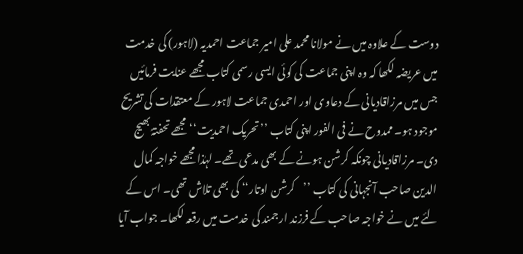دوست کے علاوہ میں نے مولانا محمد علی امیر جماعت احمدیہ (لاہور) کی خدمت میں عریضہ لکھا کہ وہ اپنی جماعت کی کوئی ایسی رسمی کتاب مجھے عنایت فرمائیں جس میں مرزاقادیانی کے دعاوی اور احمدی جماعت لاہور کے معتقدات کی تشریح موجود ہو۔ ممدوح نے فی الفور اپنی کتاب ’’تحریک احمدیت‘‘ مجھے تحفتہً بھیج دی۔ مرزاقادیانی چونکہ کرشن ہونے کے بھی مدعی تھے۔ لہٰذا مجھے خواجہ کمال الدین صاحب آنجہانی کی کتاب ’’کرشن اوتار‘‘ کی بھی تلاش تھی۔ اس کے لئے میں نے خواجہ صاحب کے فرزند ارجمند کی خدمت میں رقعہ لکھا۔ جواب آیا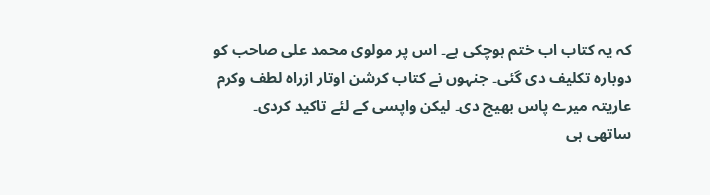کہ یہ کتاب اب ختم ہوچکی ہے۔ اس پر مولوی محمد علی صاحب کو دوبارہ تکلیف دی گئی۔ جنہوں نے کتاب کرشن اوتار ازراہ لطف وکرم عاریتہ میرے پاس بھیج دی۔ لیکن واپسی کے لئے تاکید کردی۔
ساتھی ہی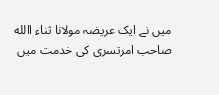میں نے ایک عریضہ مولانا ثناء االله صاحب امرتسری کی خدمت میں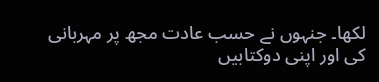لکھا۔ جنہوں نے حسب عادت مجھ پر مہربانی کی اور اپنی دوکتابیں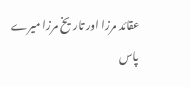عقائد مرزا اور تاریخ مرزا میرے پاس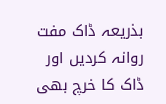بذریعہ ڈاک مفت روانہ کردیں اور ڈاک کا خرچ بھی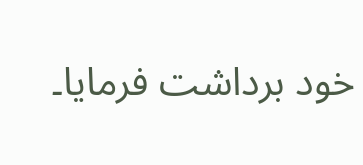خود برداشت فرمایا۔